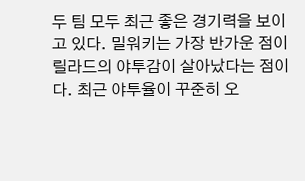두 팀 모두 최근 좋은 경기력을 보이고 있다. 밀워키는 가장 반가운 점이 릴라드의 야투감이 살아났다는 점이다. 최근 야투율이 꾸준히 오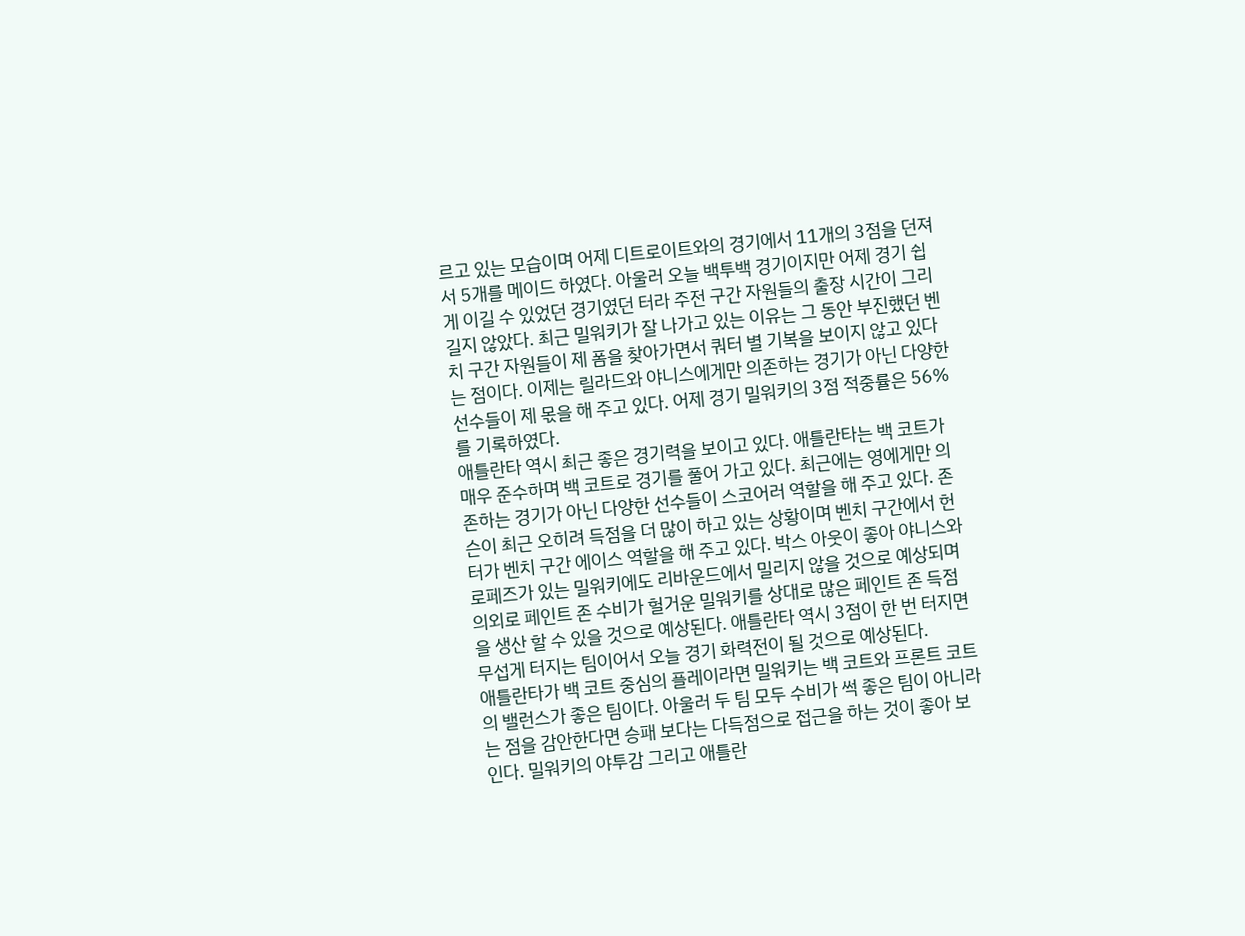르고 있는 모습이며 어제 디트로이트와의 경기에서 11개의 3점을 던져서 5개를 메이드 하였다. 아울러 오늘 백투백 경기이지만 어제 경기 쉽게 이길 수 있었던 경기였던 터라 주전 구간 자원들의 출장 시간이 그리 길지 않았다. 최근 밀워키가 잘 나가고 있는 이유는 그 동안 부진했던 벤치 구간 자원들이 제 폼을 찾아가면서 쿼터 별 기복을 보이지 않고 있다는 점이다. 이제는 릴라드와 야니스에게만 의존하는 경기가 아닌 다양한 선수들이 제 몫을 해 주고 있다. 어제 경기 밀워키의 3점 적중률은 56%를 기록하였다.
애틀란타 역시 최근 좋은 경기력을 보이고 있다. 애틀란타는 백 코트가 매우 준수하며 백 코트로 경기를 풀어 가고 있다. 최근에는 영에게만 의존하는 경기가 아닌 다양한 선수들이 스코어러 역할을 해 주고 있다. 존슨이 최근 오히려 득점을 더 많이 하고 있는 상황이며 벤치 구간에서 헌터가 벤치 구간 에이스 역할을 해 주고 있다. 박스 아웃이 좋아 야니스와 로페즈가 있는 밀워키에도 리바운드에서 밀리지 않을 것으로 예상되며 의외로 페인트 존 수비가 헐거운 밀워키를 상대로 많은 페인트 존 득점을 생산 할 수 있을 것으로 예상된다. 애틀란타 역시 3점이 한 번 터지면 무섭게 터지는 팀이어서 오늘 경기 화력전이 될 것으로 예상된다.
애틀란타가 백 코트 중심의 플레이라면 밀워키는 백 코트와 프론트 코트의 밸런스가 좋은 팀이다. 아울러 두 팀 모두 수비가 썩 좋은 팀이 아니라는 점을 감안한다면 승패 보다는 다득점으로 접근을 하는 것이 좋아 보인다. 밀워키의 야투감 그리고 애틀란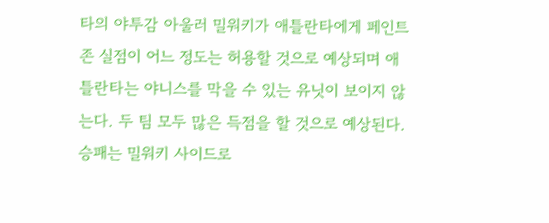타의 야투감 아울러 밀워키가 애틀란타에게 페인트 존 실점이 어느 정도는 허용할 것으로 예상되며 애틀란타는 야니스를 막을 수 있는 유닛이 보이지 않는다. 두 팀 모두 많은 득점을 할 것으로 예상된다. 승패는 밀워키 사이드로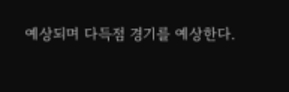예상되며 다득점 경기를 예상한다.